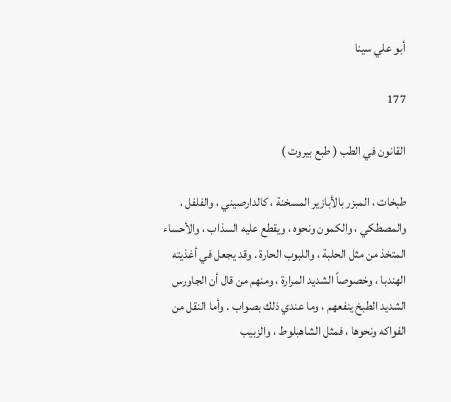أبو علي سينا

177

القانون في الطب ( طبع بيروت )

طبخات ، المبزر بالأبازير المسخنة ، كالدارصيني ، والفلفل ، والمصطكي ، والكمون ونحوه ، ويقطع عليه السذاب ، والأحساء المتخذ من مثل الحلبة ، واللبوب الحارة . وقد يجعل في أغذيته الهندبا ، وخصوصاً الشديد المرارة ، ومنهم من قال أن الجاورس الشديد الطبخ ينفعهم ، وما عندي ذلك بصواب . وأما النقل من الفواكه ونحوها ، فمثل الشاهبلوط ، والزبيب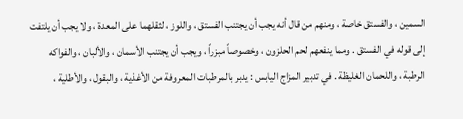السمين ، والفستق خاصة ، ومنهم من قال أنه يجب أن يجتنب الفستق ، واللوز ، لثقلهما على المعدة ، ولا يجب أن يلتفت إلى قوله في الفستق . ومما ينفعهم لحم الحلزون ، وخصوصاً مبزراً ، ويجب أن يجتنب الأسمان ، والألبان ، والفواكه الرطبة ، واللحمان الغليظة . في تدبير المزاج اليابس : يدبر بالمرطبات المعروفة من الأغذية ، والبقول ، والأطلية ،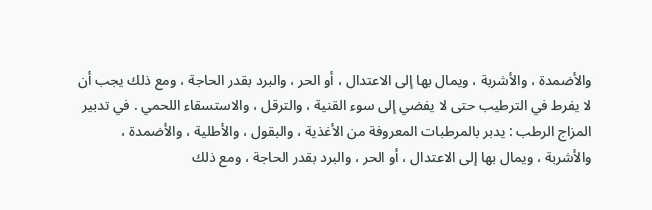والأضمدة ، والأشربة ، ويمال بها إلى الاعتدال ، أو الحر ، والبرد بقدر الحاجة ، ومع ذلك يجب أن لا يفرط في الترطيب حتى لا يفضي إلى سوء القنية ، والترقل ، والاستسقاء اللحمي . في تدبير المزاج الرطب : يدبر بالمرطبات المعروفة من الأغذية ، والبقول ، والأطلية ، والأضمدة ، والأشربة ، ويمال بها إلى الاعتدال ، أو الحر ، والبرد بقدر الحاجة ، ومع ذلك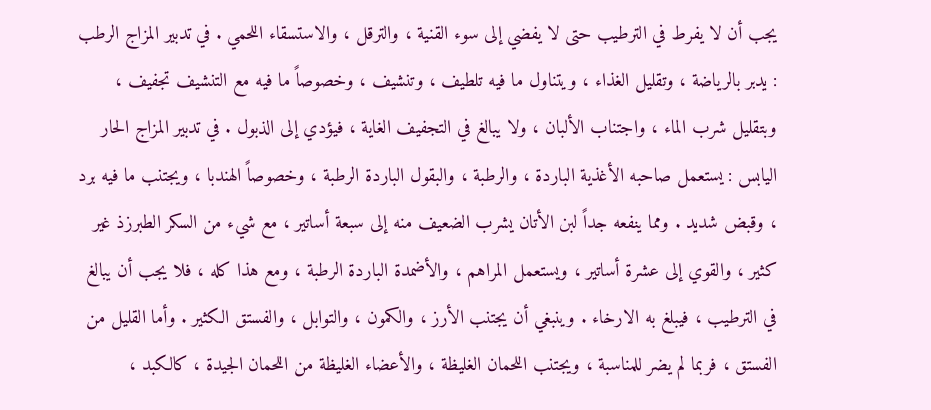يجب أن لا يفرط في الترطيب حتى لا يفضي إلى سوء القنية ، والترقل ، والاستسقاء اللحمي . في تدبير المزاج الرطب : يدبر بالرياضة ، وتقليل الغذاء ، ويتناول ما فيه تلطيف ، وتنشيف ، وخصوصاً ما فيه مع التنشيف تجفيف ، وبتقليل شرب الماء ، واجتناب الألبان ، ولا يبالغ في التجفيف الغاية ، فيؤدي إلى الذبول . في تدبير المزاج الحار اليابس : يستعمل صاحبه الأغذية الباردة ، والرطبة ، والبقول الباردة الرطبة ، وخصوصاً الهندبا ، ويجتنب ما فيه برد ، وقبض شديد . ومما ينفعه جداً لبن الأتان يشرب الضعيف منه إلى سبعة أساتير ، مع شيء من السكر الطبرزذ غير كثير ، والقوي إلى عشرة أساتير ، ويستعمل المراهم ، والأضمدة الباردة الرطبة ، ومع هذا كله ، فلا يجب أن يبالغ في الترطيب ، فيبلغ به الارخاء . وينبغي أن يجتنب الأرز ، والكمون ، والتوابل ، والفستق الكثير . وأما القليل من الفستق ، فربما لم يضر للمناسبة ، ويجتنب اللحمان الغليظة ، والأعضاء الغليظة من اللحمان الجيدة ، كالكبد ،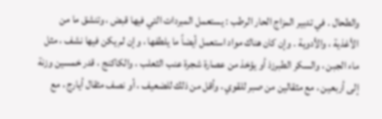والطحال . في تدبير المزاج الحار الرطب : يستعمل المبردات التي فيها قبض ، وتنشق ما من الأغذية ، والأدوية . وإن كان هناك مواد استعمل أيضاً ما يلطفها ، وإن لم يكن فيها نشف ، مثل ماء الجبن ، والسكر الطبرزذ أو يؤخذ من عصارة شجرة عنب الثعلب ، والكاكنج ، قدر خمسين وزنة إلى أربعين ، مع مثقالين من صبر للقوي ، وأقل من ذلك للضعيف ، أو نصف مثقال أيارج ، مع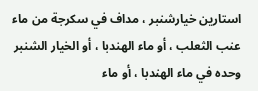استارين خيارشنبر ، مداف في سكرجة من ماء عنب الثعلب ، أو ماء الهندبا ، أو الخيار الشنبر وحده في ماء الهندبا ، أو ماء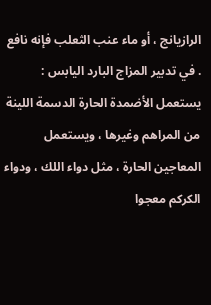الرازيانج ، أو ماء عنب الثعلب فإنه نافع . في تدبير المزاج البارد اليابس : يستعمل الأضمدة الحارة الدسمة اللينة من المراهم وغيرها ، ويستعمل المعاجين الحارة ، مثل دواء اللك ، ودواء الكركم معجوا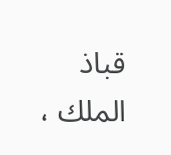قباذ الملك ،